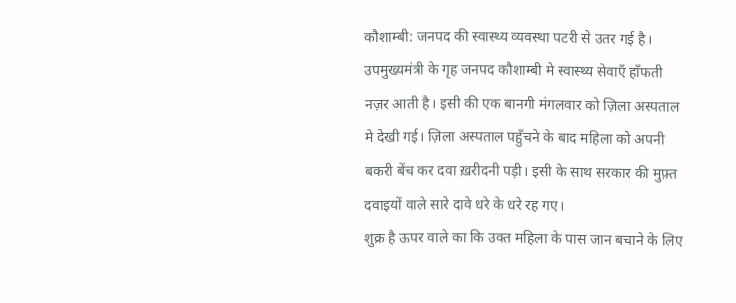कौशाम्बी: जनपद की स्वास्थ्य व्यवस्था पटरी से उतर गई है। उपमुख्यमंत्री के गृह जनपद कौशाम्बी मे स्वास्थ्य सेवाएँ हाँफती नज़र आती है। इसी की एक बानगी मंगलवार को ज़िला अस्पताल मे देखी गई। ज़िला अस्पताल पहुँचने के बाद महिला को अपनी बकरी बेंच कर दवा ख़रीदनी पड़ी। इसी के साथ सरकार की मुफ़्त दवाइयों वाले सारे दावे धरे के धरे रह गए।
शुक्र है ऊपर वाले का कि उक्त महिला के पास जान बचाने के लिए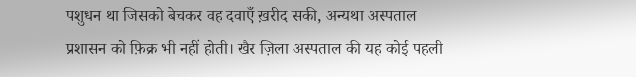पशुधन था जिसको बेचकर वह दवाएँ ख़रीद सकी, अन्यथा अस्पताल प्रशासन को फ़िक्र भी नहीं होती। खैर ज़िला अस्पताल की यह कोई पहली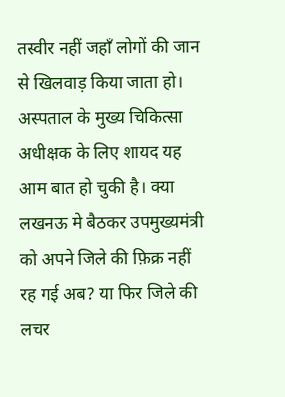तस्वीर नहीं जहाँ लोगों की जान से खिलवाड़ किया जाता हो। अस्पताल के मुख्य चिकित्सा अधीक्षक के लिए शायद यह आम बात हो चुकी है। क्या लखनऊ मे बैठकर उपमुख्यमंत्री को अपने जिले की फ़िक्र नहीं रह गई अब? या फिर जिले की लचर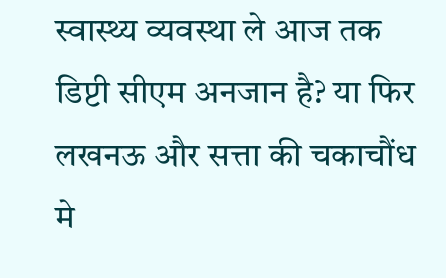स्वास्थ्य व्यवस्था ले आज तक डिप्टी सीएम अनजान है? या फिर लखनऊ और सत्ता की चकाचौंध मे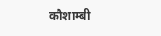कौशाम्बी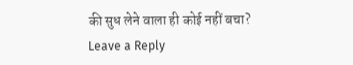की सुध लेने वाला ही कोई नहीं बचा?
Leave a Reply